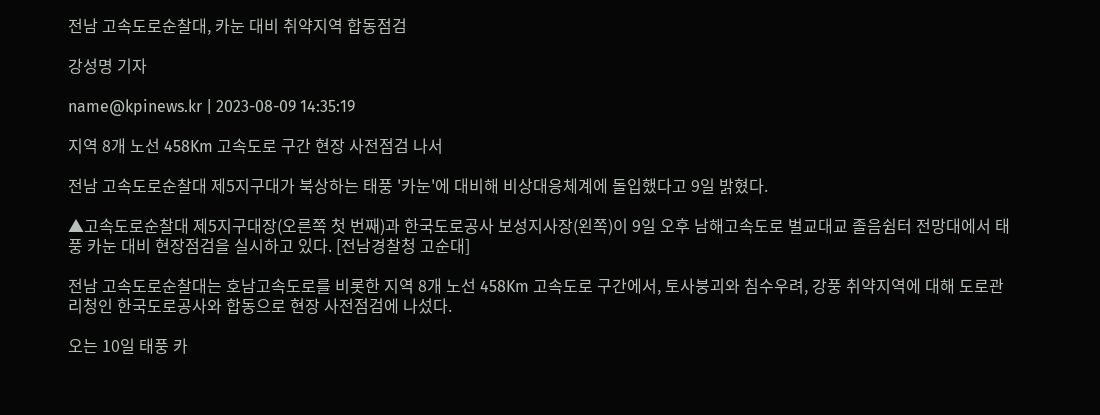전남 고속도로순찰대, 카눈 대비 취약지역 합동점검

강성명 기자

name@kpinews.kr | 2023-08-09 14:35:19

지역 8개 노선 458Km 고속도로 구간 현장 사전점검 나서

전남 고속도로순찰대 제5지구대가 북상하는 태풍 '카눈'에 대비해 비상대응체계에 돌입했다고 9일 밝혔다.

▲고속도로순찰대 제5지구대장(오른쪽 첫 번째)과 한국도로공사 보성지사장(왼쪽)이 9일 오후 남해고속도로 벌교대교 졸음쉼터 전망대에서 태풍 카눈 대비 현장점검을 실시하고 있다. [전남경찰청 고순대]

전남 고속도로순찰대는 호남고속도로를 비롯한 지역 8개 노선 458Km 고속도로 구간에서, 토사붕괴와 침수우려, 강풍 취약지역에 대해 도로관리청인 한국도로공사와 합동으로 현장 사전점검에 나섰다.

오는 10일 태풍 카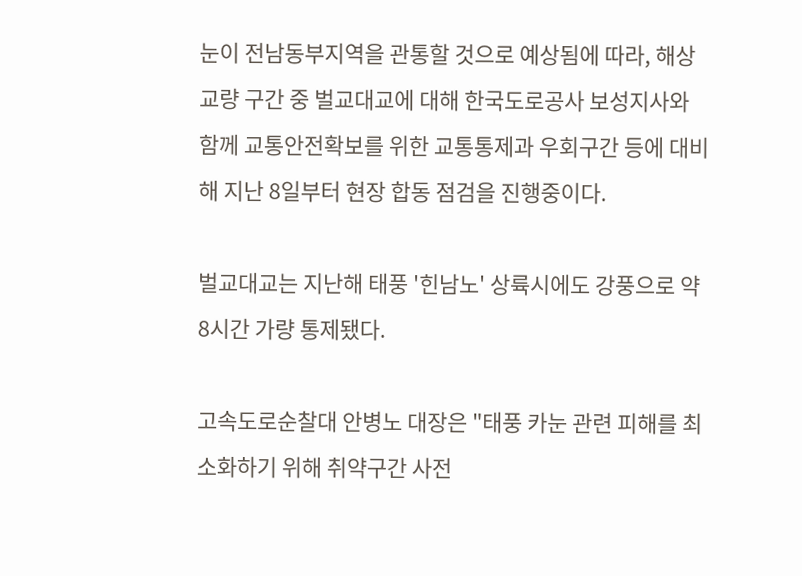눈이 전남동부지역을 관통할 것으로 예상됨에 따라, 해상교량 구간 중 벌교대교에 대해 한국도로공사 보성지사와 함께 교통안전확보를 위한 교통통제과 우회구간 등에 대비해 지난 8일부터 현장 합동 점검을 진행중이다.

벌교대교는 지난해 태풍 '힌남노' 상륙시에도 강풍으로 약 8시간 가량 통제됐다.

고속도로순찰대 안병노 대장은 "태풍 카눈 관련 피해를 최소화하기 위해 취약구간 사전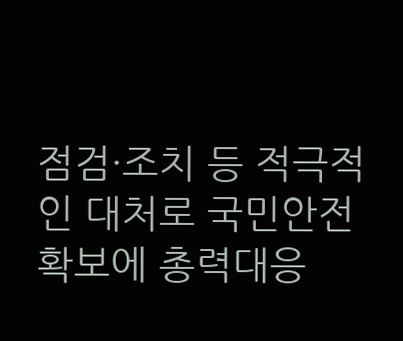점검·조치 등 적극적인 대처로 국민안전 확보에 총력대응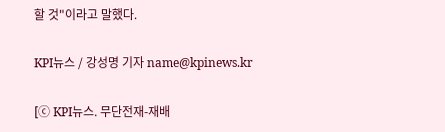할 것"이라고 말했다.

KPI뉴스 / 강성명 기자 name@kpinews.kr

[ⓒ KPI뉴스. 무단전재-재배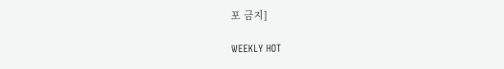포 금지]

WEEKLY HOT